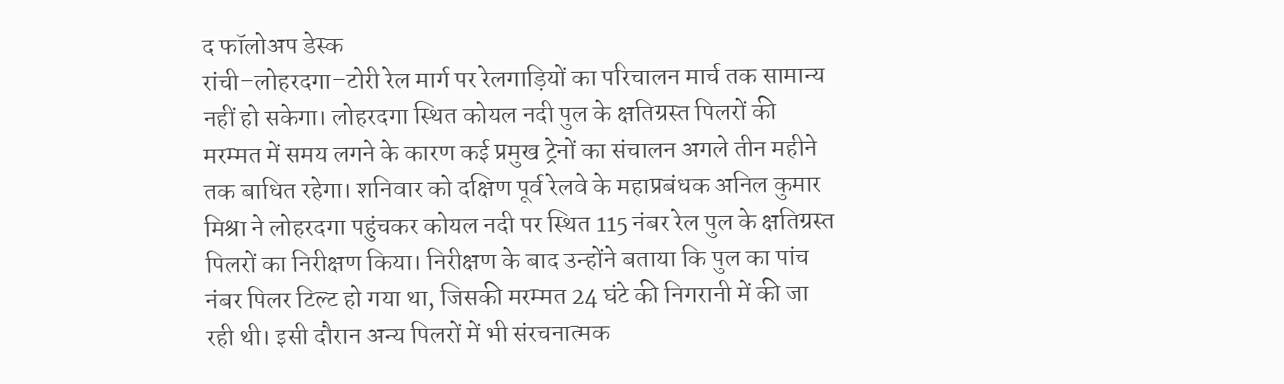द फॉलोअप डेस्क
रांची–लोहरदगा–टोरी रेल मार्ग पर रेलगाड़ियों का परिचालन मार्च तक सामान्य नहीं हो सकेगा। लोहरदगा स्थित कोयल नदी पुल के क्षतिग्रस्त पिलरों की मरम्मत में समय लगने के कारण कई प्रमुख ट्रेनों का संचालन अगले तीन महीने तक बाधित रहेगा। शनिवार को दक्षिण पूर्व रेलवे के महाप्रबंधक अनिल कुमार मिश्रा ने लोहरदगा पहुंचकर कोयल नदी पर स्थित 115 नंबर रेल पुल के क्षतिग्रस्त पिलरों का निरीक्षण किया। निरीक्षण के बाद उन्होंने बताया कि पुल का पांच नंबर पिलर टिल्ट हो गया था, जिसकी मरम्मत 24 घंटे की निगरानी में की जा रही थी। इसी दौरान अन्य पिलरों में भी संरचनात्मक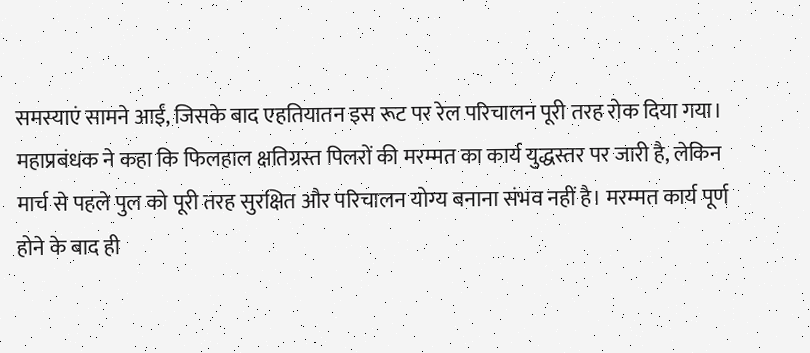समस्याएं सामने आईं, जिसके बाद एहतियातन इस रूट पर रेल परिचालन पूरी तरह रोक दिया गया।
महाप्रबंधक ने कहा कि फिलहाल क्षतिग्रस्त पिलरों की मरम्मत का कार्य युद्धस्तर पर जारी है, लेकिन मार्च से पहले पुल को पूरी तरह सुरक्षित और परिचालन योग्य बनाना संभव नहीं है। मरम्मत कार्य पूर्ण होने के बाद ही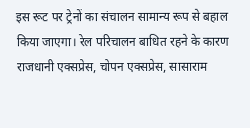इस रूट पर ट्रेनों का संचालन सामान्य रूप से बहाल किया जाएगा। रेल परिचालन बाधित रहने के कारण राजधानी एक्सप्रेस, चोपन एक्सप्रेस, सासाराम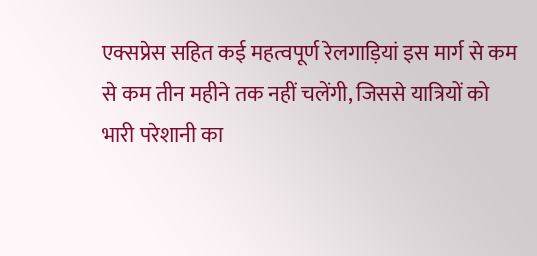एक्सप्रेस सहित कई महत्वपूर्ण रेलगाड़ियां इस मार्ग से कम से कम तीन महीने तक नहीं चलेंगी, जिससे यात्रियों को भारी परेशानी का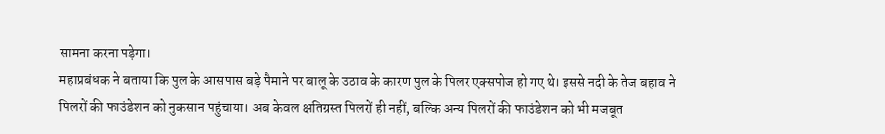सामना करना पड़ेगा।
महाप्रबंधक ने बताया कि पुल के आसपास बड़े पैमाने पर बालू के उठाव के कारण पुल के पिलर एक्सपोज हो गए थे। इससे नदी के तेज बहाव ने पिलरों की फाउंडेशन को नुकसान पहुंचाया। अब केवल क्षतिग्रस्त पिलरों ही नहीं, बल्कि अन्य पिलरों की फाउंडेशन को भी मजबूत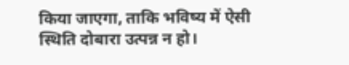किया जाएगा, ताकि भविष्य में ऐसी स्थिति दोबारा उत्पन्न न हो।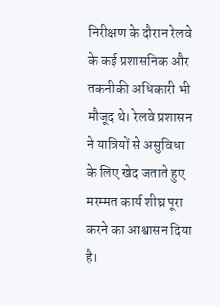निरीक्षण के दौरान रेलवे के कई प्रशासनिक और तकनीकी अधिकारी भी मौजूद थे। रेलवे प्रशासन ने यात्रियों से असुविधा के लिए खेद जताते हुए मरम्मत कार्य शीघ्र पूरा करने का आश्वासन दिया है।